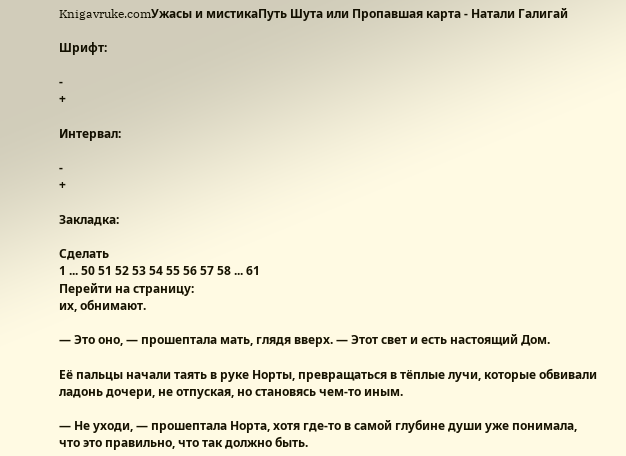Knigavruke.comУжасы и мистикаПуть Шута или Пропавшая карта - Натали Галигай

Шрифт:

-
+

Интервал:

-
+

Закладка:

Сделать
1 ... 50 51 52 53 54 55 56 57 58 ... 61
Перейти на страницу:
их, обнимают.

— Это оно, — прошептала мать, глядя вверх. — Этот свет и есть настоящий Дом.

Её пальцы начали таять в руке Норты, превращаться в тёплые лучи, которые обвивали ладонь дочери, не отпуская, но становясь чем-то иным.

— Не уходи, — прошептала Норта, хотя где-то в самой глубине души уже понимала, что это правильно, что так должно быть.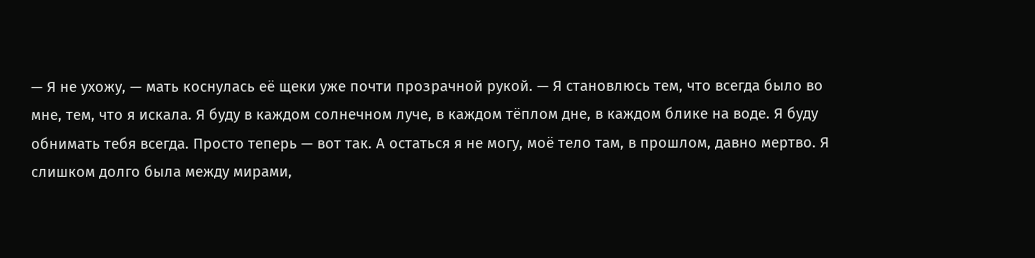— Я не ухожу, — мать коснулась её щеки уже почти прозрачной рукой. — Я становлюсь тем, что всегда было во мне, тем, что я искала. Я буду в каждом солнечном луче, в каждом тёплом дне, в каждом блике на воде. Я буду обнимать тебя всегда. Просто теперь — вот так. А остаться я не могу, моё тело там, в прошлом, давно мертво. Я слишком долго была между мирами,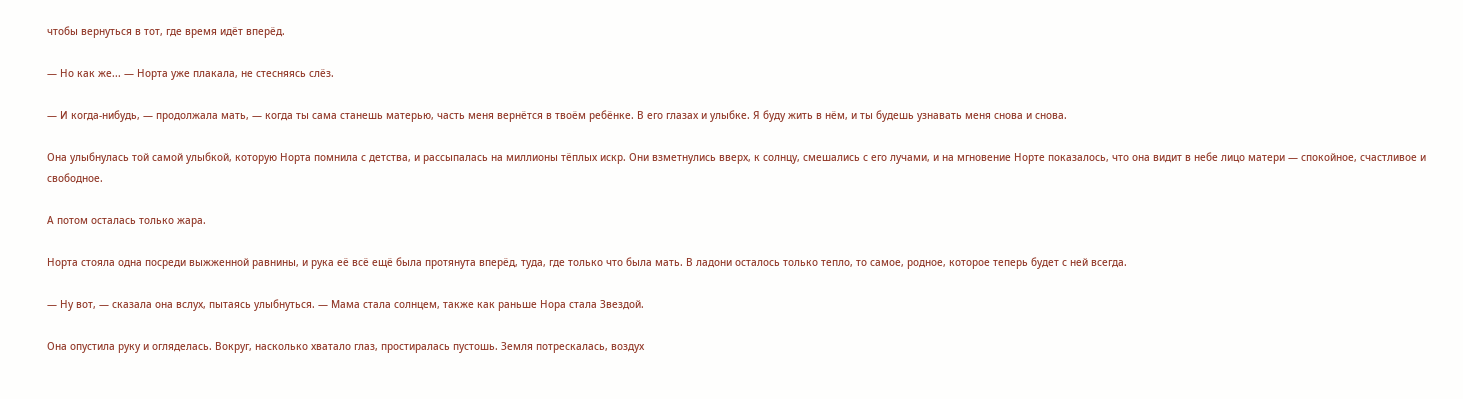чтобы вернуться в тот, где время идёт вперёд.

— Но как же... — Норта уже плакала, не стесняясь слёз.

— И когда-нибудь, — продолжала мать, — когда ты сама станешь матерью, часть меня вернётся в твоём ребёнке. В его глазах и улыбке. Я буду жить в нём, и ты будешь узнавать меня снова и снова.

Она улыбнулась той самой улыбкой, которую Норта помнила с детства, и рассыпалась на миллионы тёплых искр. Они взметнулись вверх, к солнцу, смешались с его лучами, и на мгновение Норте показалось, что она видит в небе лицо матери — спокойное, счастливое и свободное.

А потом осталась только жара.

Норта стояла одна посреди выжженной равнины, и рука её всё ещё была протянута вперёд, туда, где только что была мать. В ладони осталось только тепло, то самое, родное, которое теперь будет с ней всегда.

— Ну вот, — сказала она вслух, пытаясь улыбнуться. — Мама стала солнцем, также как раньше Нора стала Звездой.

Она опустила руку и огляделась. Вокруг, насколько хватало глаз, простиралась пустошь. Земля потрескалась, воздух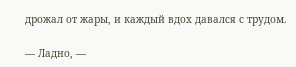дрожал от жары, и каждый вдох давался с трудом.

— Ладно, —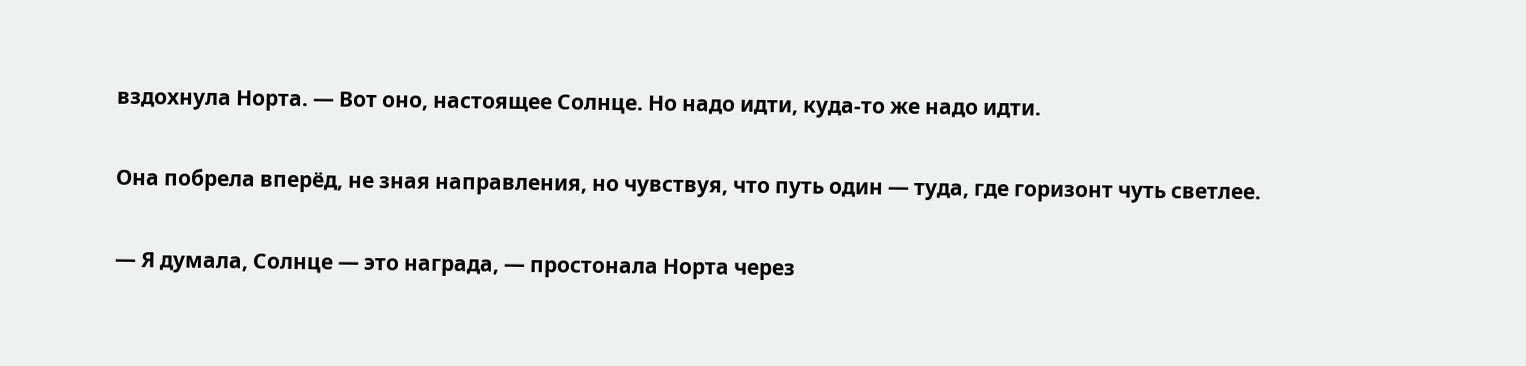вздохнула Норта. — Вот оно, настоящее Солнце. Но надо идти, куда-то же надо идти.

Она побрела вперёд, не зная направления, но чувствуя, что путь один — туда, где горизонт чуть светлее.

— Я думала, Солнце — это награда, — простонала Норта через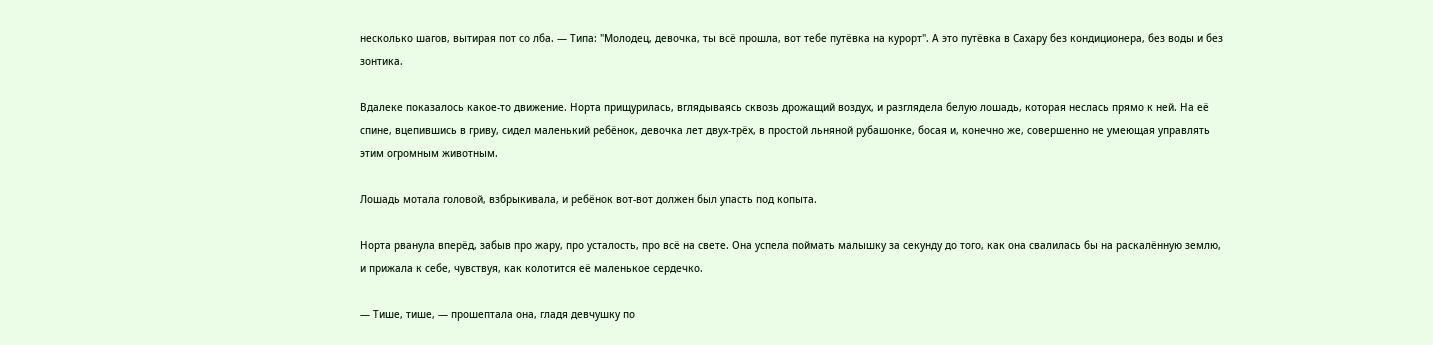несколько шагов, вытирая пот со лба. — Типа: "Молодец, девочка, ты всё прошла, вот тебе путёвка на курорт". А это путёвка в Сахару без кондиционера, без воды и без зонтика.

Вдалеке показалось какое-то движение. Норта прищурилась, вглядываясь сквозь дрожащий воздух, и разглядела белую лошадь, которая неслась прямо к ней. На её спине, вцепившись в гриву, сидел маленький ребёнок, девочка лет двух-трёх, в простой льняной рубашонке, босая и, конечно же, совершенно не умеющая управлять этим огромным животным.

Лошадь мотала головой, взбрыкивала, и ребёнок вот-вот должен был упасть под копыта.

Норта рванула вперёд, забыв про жару, про усталость, про всё на свете. Она успела поймать малышку за секунду до того, как она свалилась бы на раскалённую землю, и прижала к себе, чувствуя, как колотится её маленькое сердечко.

— Тише, тише, — прошептала она, гладя девчушку по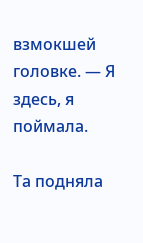взмокшей головке. — Я здесь, я поймала.

Та подняла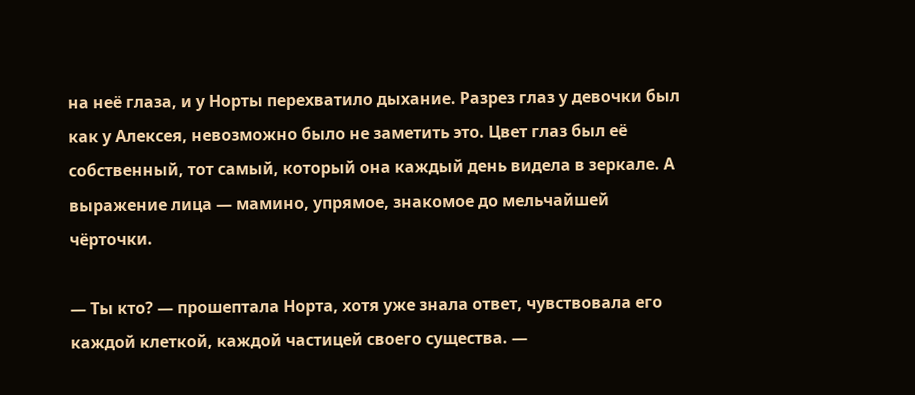на неё глаза, и у Норты перехватило дыхание. Разрез глаз у девочки был как у Алексея, невозможно было не заметить это. Цвет глаз был её собственный, тот самый, который она каждый день видела в зеркале. А выражение лица — мамино, упрямое, знакомое до мельчайшей чёрточки.

— Ты кто? — прошептала Норта, хотя уже знала ответ, чувствовала его каждой клеткой, каждой частицей своего существа. —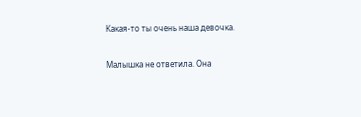Какая-то ты очень наша девочка.

Малышка не ответила. Она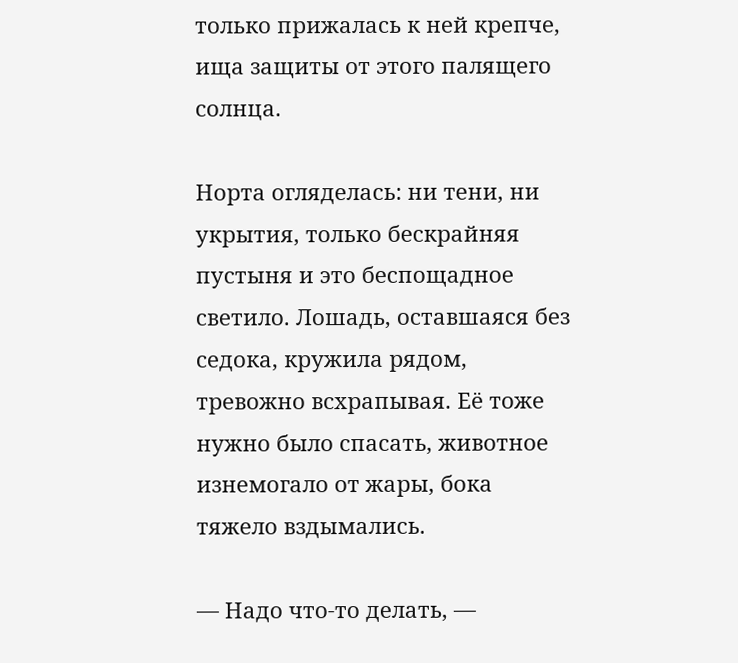только прижалась к ней крепче, ища защиты от этого палящего солнца.

Норта огляделась: ни тени, ни укрытия, только бескрайняя пустыня и это беспощадное светило. Лошадь, оставшаяся без седока, кружила рядом, тревожно всхрапывая. Её тоже нужно было спасать, животное изнемогало от жары, бока тяжело вздымались.

— Надо что-то делать, —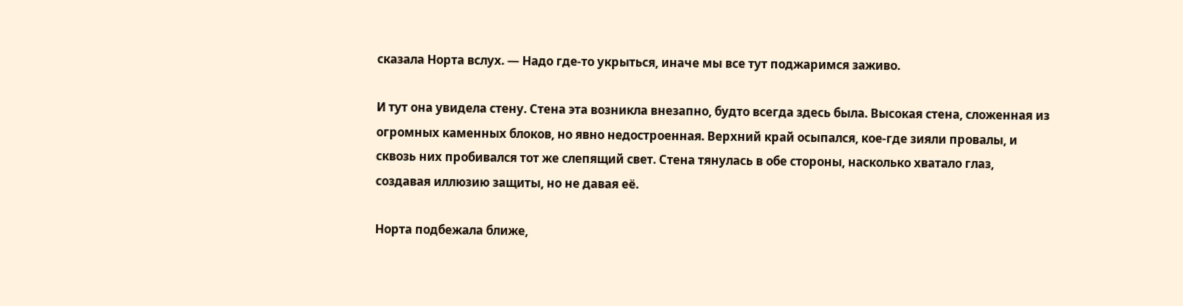сказала Норта вслух. — Надо где-то укрыться, иначе мы все тут поджаримся заживо.

И тут она увидела стену. Стена эта возникла внезапно, будто всегда здесь была. Высокая стена, сложенная из огромных каменных блоков, но явно недостроенная. Верхний край осыпался, кое-где зияли провалы, и сквозь них пробивался тот же слепящий свет. Стена тянулась в обе стороны, насколько хватало глаз, создавая иллюзию защиты, но не давая её.

Норта подбежала ближе,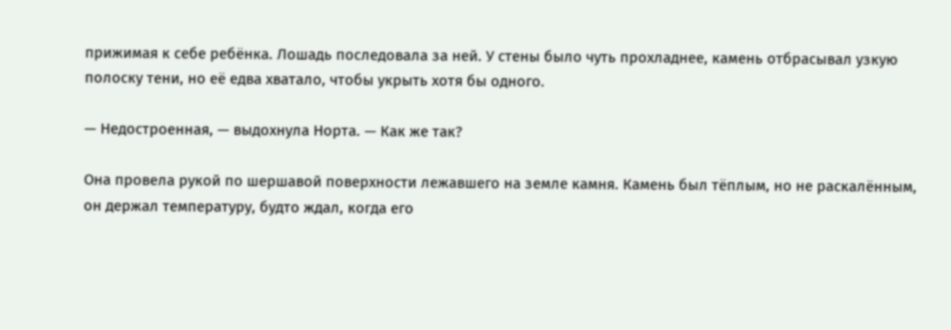прижимая к себе ребёнка. Лошадь последовала за ней. У стены было чуть прохладнее, камень отбрасывал узкую полоску тени, но её едва хватало, чтобы укрыть хотя бы одного.

— Недостроенная, — выдохнула Норта. — Как же так?

Она провела рукой по шершавой поверхности лежавшего на земле камня. Камень был тёплым, но не раскалённым, он держал температуру, будто ждал, когда его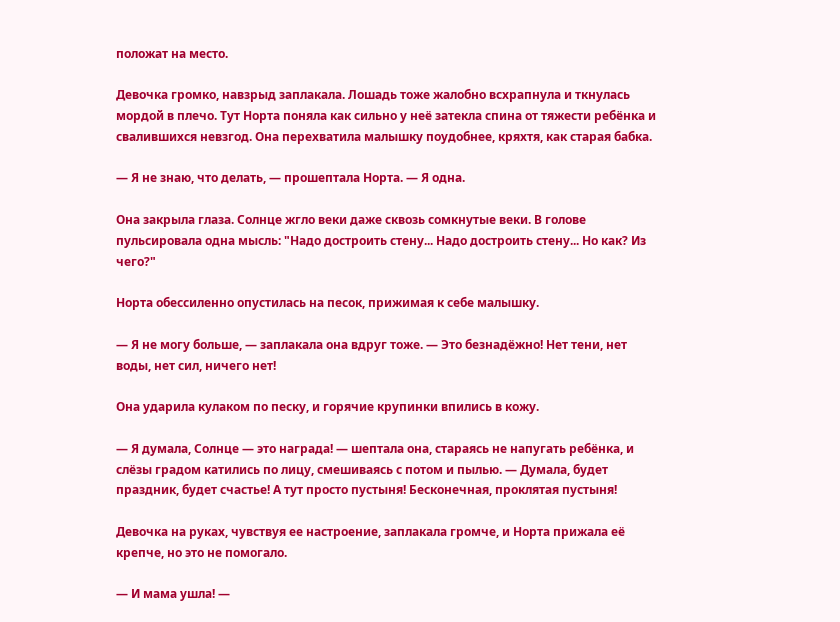положат на место.

Девочка громко, навзрыд заплакала. Лошадь тоже жалобно всхрапнула и ткнулась мордой в плечо. Тут Норта поняла как сильно у неё затекла спина от тяжести ребёнка и свалившихся невзгод. Она перехватила малышку поудобнее, кряхтя, как старая бабка.

— Я не знаю, что делать, — прошептала Норта. — Я одна.

Она закрыла глаза. Солнце жгло веки даже сквозь сомкнутые веки. В голове пульсировала одна мысль: "Надо достроить стену... Надо достроить стену... Но как? Из чего?"

Норта обессиленно опустилась на песок, прижимая к себе малышку.

— Я не могу больше, — заплакала она вдруг тоже. — Это безнадёжно! Нет тени, нет воды, нет сил, ничего нет!

Она ударила кулаком по песку, и горячие крупинки впились в кожу.

— Я думала, Солнце — это награда! — шептала она, стараясь не напугать ребёнка, и слёзы градом катились по лицу, смешиваясь с потом и пылью. — Думала, будет праздник, будет счастье! А тут просто пустыня! Бесконечная, проклятая пустыня!

Девочка на руках, чувствуя ее настроение, заплакала громче, и Норта прижала её крепче, но это не помогало.

— И мама ушла! —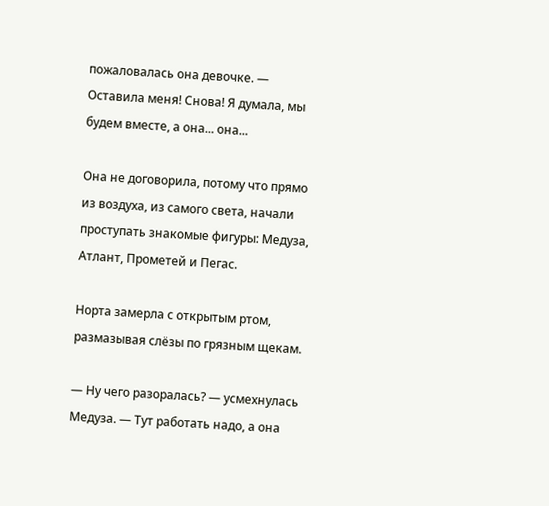пожаловалась она девочке. — Оставила меня! Снова! Я думала, мы будем вместе, а она... она...

Она не договорила, потому что прямо из воздуха, из самого света, начали проступать знакомые фигуры: Медуза, Атлант, Прометей и Пегас.

Норта замерла с открытым ртом, размазывая слёзы по грязным щекам.

— Ну чего разоралась? — усмехнулась Медуза. — Тут работать надо, а она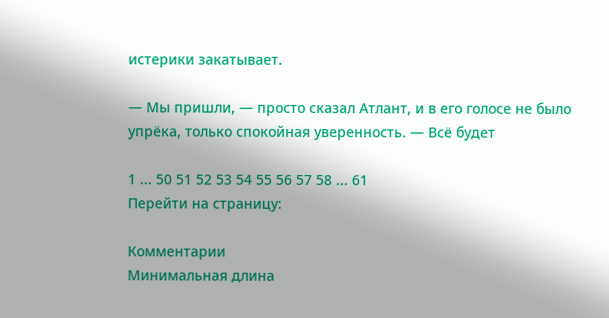истерики закатывает.

— Мы пришли, — просто сказал Атлант, и в его голосе не было упрёка, только спокойная уверенность. — Всё будет

1 ... 50 51 52 53 54 55 56 57 58 ... 61
Перейти на страницу:

Комментарии
Минимальная длина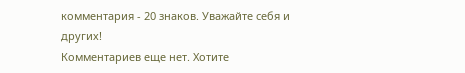комментария - 20 знаков. Уважайте себя и других!
Комментариев еще нет. Хотите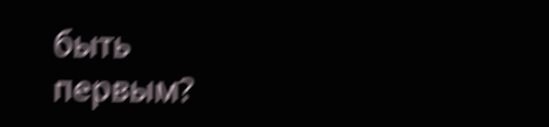быть первым?